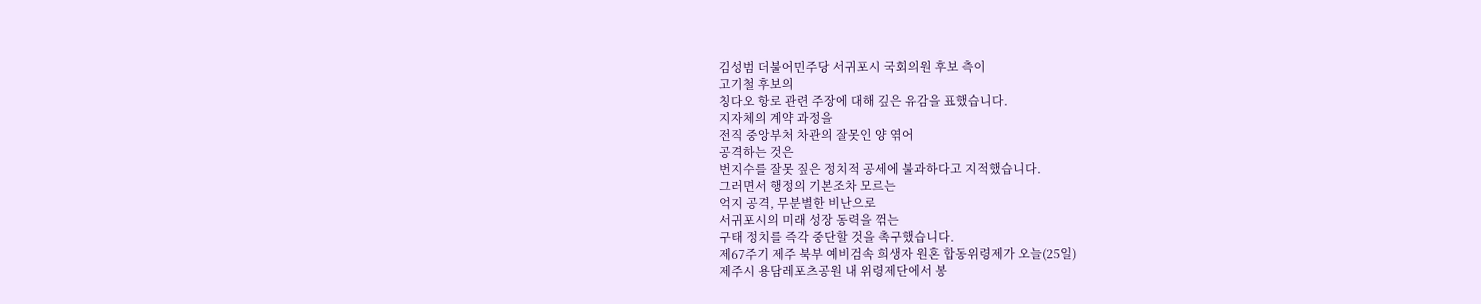김성범 더불어민주당 서귀포시 국회의원 후보 측이
고기철 후보의
칭다오 항로 관련 주장에 대해 깊은 유감을 표했습니다.
지자체의 계약 과정을
전직 중앙부처 차관의 잘못인 양 엮어
공격하는 것은
번지수를 잘못 짚은 정치적 공세에 불과하다고 지적했습니다.
그러면서 행정의 기본조차 모르는
억지 공격, 무분별한 비난으로
서귀포시의 미래 성장 동력을 꺾는
구태 정치를 즉각 중단할 것을 촉구했습니다.
제67주기 제주 북부 예비검속 희생자 원혼 합동위령제가 오늘(25일)
제주시 용담레포츠공원 내 위령제단에서 봉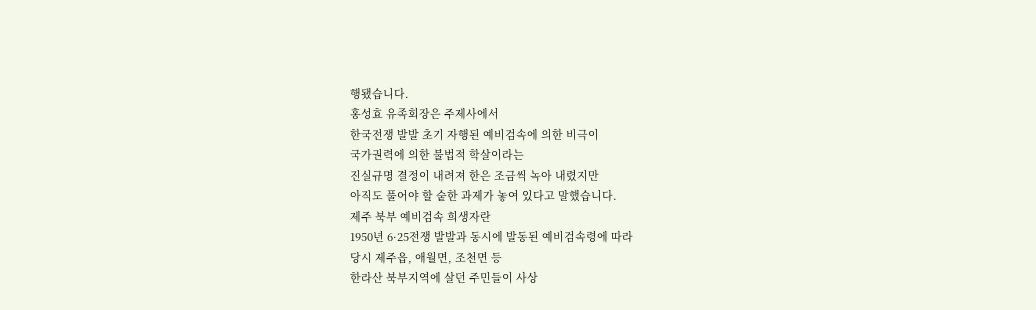행됐습니다.
홍성효 유족회장은 주제사에서
한국전쟁 발발 초기 자행된 예비검속에 의한 비극이
국가권력에 의한 불법적 학살이라는
진실규명 결정이 내려져 한은 조금씩 녹아 내렸지만
아직도 풀어야 할 숱한 과제가 놓여 있다고 말했습니다.
제주 북부 예비검속 희생자란
1950년 6·25전쟁 발발과 동시에 발동된 예비검속령에 따라
당시 제주읍, 애월면, 조천면 등
한라산 북부지역에 살던 주민들이 사상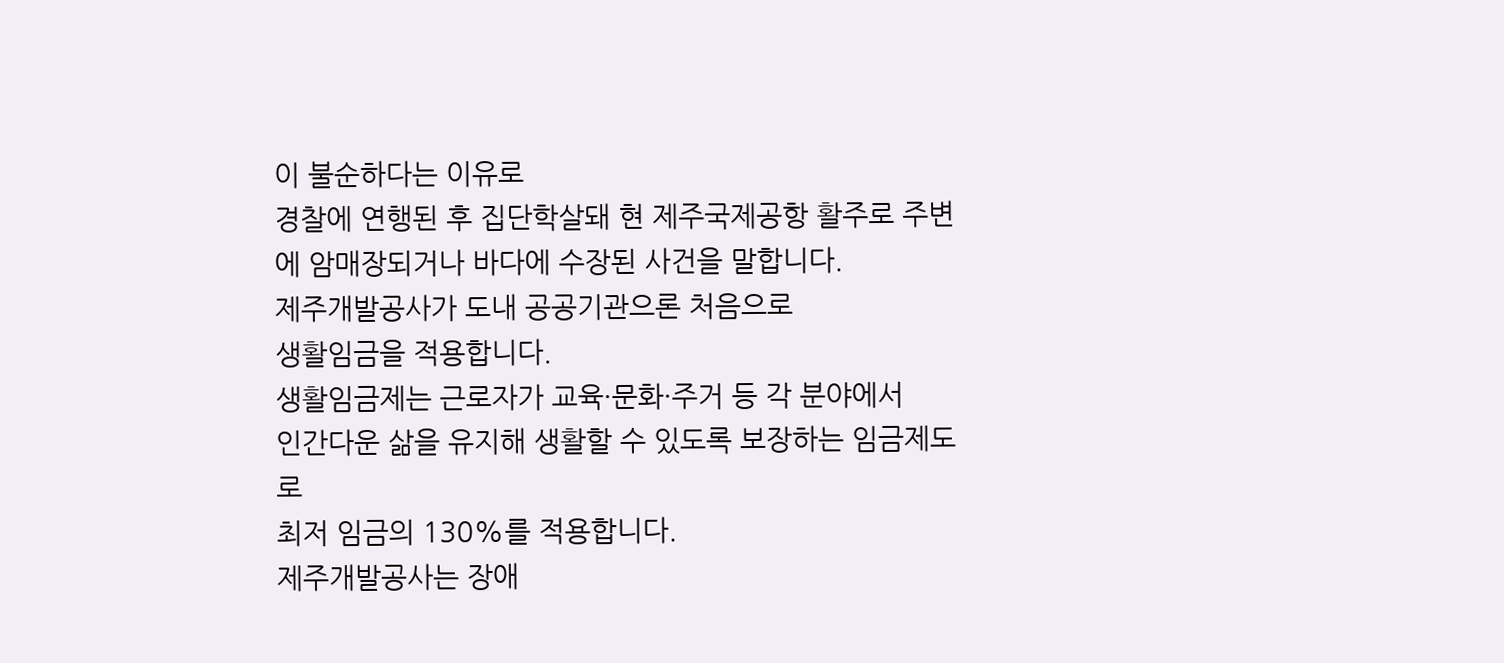이 불순하다는 이유로
경찰에 연행된 후 집단학살돼 현 제주국제공항 활주로 주변에 암매장되거나 바다에 수장된 사건을 말합니다.
제주개발공사가 도내 공공기관으론 처음으로
생활임금을 적용합니다.
생활임금제는 근로자가 교육·문화·주거 등 각 분야에서
인간다운 삶을 유지해 생활할 수 있도록 보장하는 임금제도로
최저 임금의 130%를 적용합니다.
제주개발공사는 장애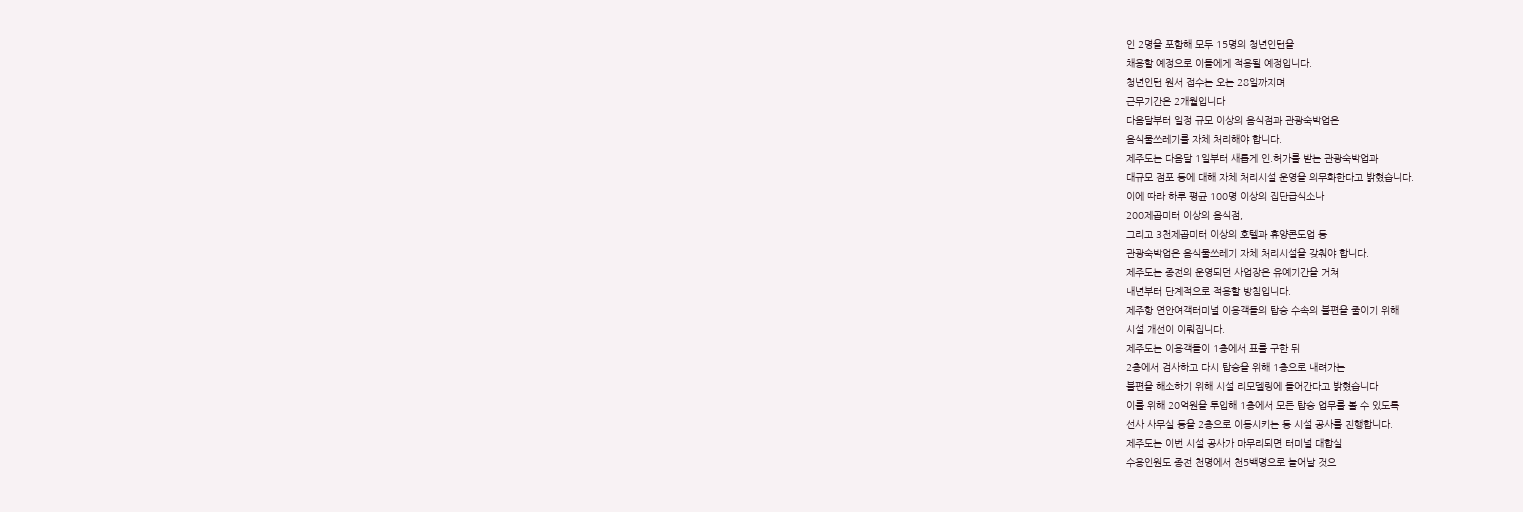인 2명을 포함해 모두 15명의 청년인턴을
채용할 예정으로 이들에게 적용될 예정입니다.
청년인턴 원서 접수는 오는 28일까지며
근무기간은 2개월입니다
다음달부터 일정 규모 이상의 음식점과 관광숙박업은
음식물쓰레기를 자체 처리해야 합니다.
제주도는 다음달 1일부터 새롭게 인.허가를 받는 관광숙박업과
대규모 점포 등에 대해 자체 처리시설 운영을 의무화한다고 밝혔습니다.
이에 따라 하루 평균 100명 이상의 집단급식소나
200제곱미터 이상의 음식점,
그리고 3천제곱미터 이상의 호텔과 휴양콘도업 등
관광숙박업은 음식물쓰레기 자체 처리시설을 갖춰야 합니다.
제주도는 종전의 운영되던 사업장은 유예기간을 거쳐
내년부터 단계적으로 적용할 방침입니다.
제주항 연안여객터미널 이용객들의 탑승 수속의 불편을 줄이기 위해
시설 개선이 이뤄집니다.
제주도는 이용객들이 1층에서 표를 구한 뒤
2층에서 검사하고 다시 탑승을 위해 1층으로 내려가는
불편을 해소하기 위해 시설 리모델링에 들어간다고 밝혔습니다
이를 위해 20억원을 투입해 1층에서 모든 탑승 업무를 볼 수 있도록
선사 사무실 등을 2층으로 이동시키는 등 시설 공사를 진행합니다.
제주도는 이번 시설 공사가 마무리되면 터미널 대합실
수용인원도 종전 천명에서 천5백명으로 늘어날 것으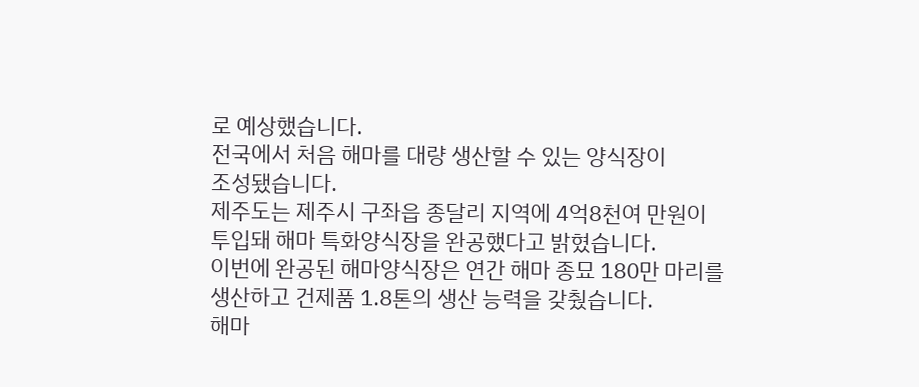로 예상했습니다.
전국에서 처음 해마를 대량 생산할 수 있는 양식장이
조성됐습니다.
제주도는 제주시 구좌읍 종달리 지역에 4억8천여 만원이
투입돼 해마 특화양식장을 완공했다고 밝혔습니다.
이번에 완공된 해마양식장은 연간 해마 종묘 180만 마리를
생산하고 건제품 1.8톤의 생산 능력을 갖췄습니다.
해마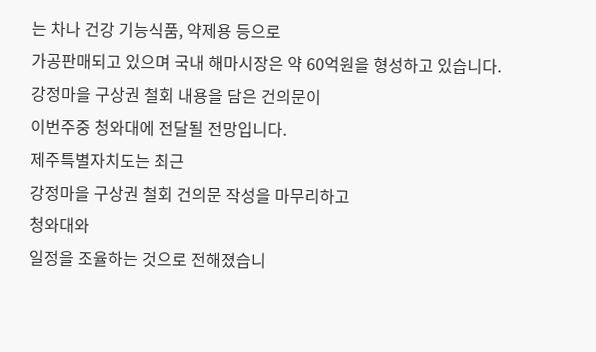는 차나 건강 기능식품, 약제용 등으로
가공판매되고 있으며 국내 해마시장은 약 60억원을 형성하고 있습니다.
강정마을 구상권 철회 내용을 담은 건의문이
이번주중 청와대에 전달될 전망입니다.
제주특별자치도는 최근
강정마을 구상권 철회 건의문 작성을 마무리하고
청와대와
일정을 조율하는 것으로 전해졌습니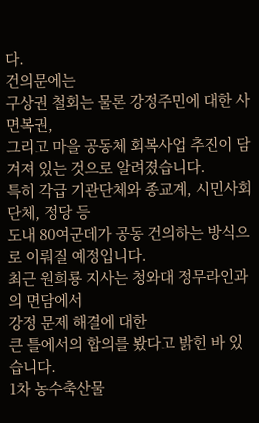다.
건의문에는
구상권 철회는 물론 강정주민에 대한 사면복권,
그리고 마을 공동체 회복사업 추진이 담겨져 있는 것으로 알려졌습니다.
특히 각급 기관단체와 종교계, 시민사회단체, 정당 등
도내 80여군데가 공동 건의하는 방식으로 이뤄질 예정입니다.
최근 원희룡 지사는 청와대 정무라인과의 면담에서
강정 문제 해결에 대한
큰 틀에서의 합의를 봤다고 밝힌 바 있습니다.
1차 농수축산물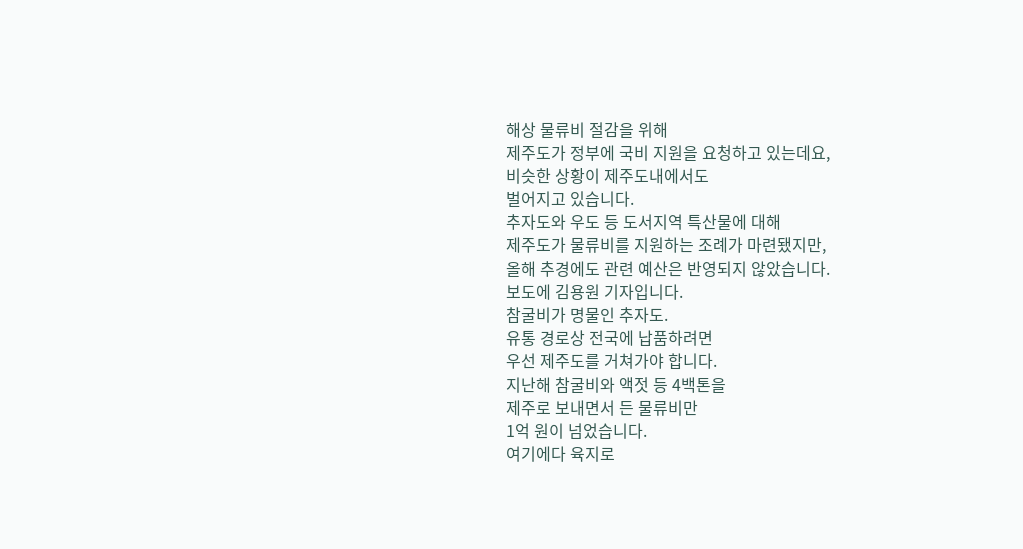해상 물류비 절감을 위해
제주도가 정부에 국비 지원을 요청하고 있는데요,
비슷한 상황이 제주도내에서도
벌어지고 있습니다.
추자도와 우도 등 도서지역 특산물에 대해
제주도가 물류비를 지원하는 조례가 마련됐지만,
올해 추경에도 관련 예산은 반영되지 않았습니다.
보도에 김용원 기자입니다.
참굴비가 명물인 추자도.
유통 경로상 전국에 납품하려면
우선 제주도를 거쳐가야 합니다.
지난해 참굴비와 액젓 등 4백톤을
제주로 보내면서 든 물류비만
1억 원이 넘었습니다.
여기에다 육지로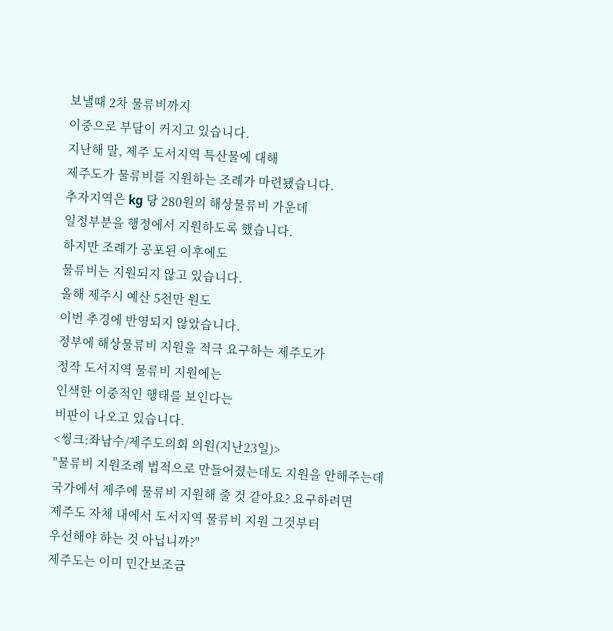보낼때 2차 물류비까지
이중으로 부담이 커지고 있습니다.
지난해 말, 제주 도서지역 특산물에 대해
제주도가 물류비를 지원하는 조례가 마련됐습니다.
추자지역은 kg 당 280원의 해상물류비 가운데
일정부분을 행정에서 지원하도록 했습니다.
하지만 조례가 공포된 이후에도
물류비는 지원되지 않고 있습니다.
올해 제주시 예산 5천만 원도
이번 추경에 반영되지 않았습니다.
정부에 해상물류비 지원을 적극 요구하는 제주도가
정작 도서지역 물류비 지원에는
인색한 이중적인 행태를 보인다는
비판이 나오고 있습니다.
<씽크:좌남수/제주도의회 의원(지난23일)>
"물류비 지원조례 법적으로 만들어졌는데도 지원을 안해주는데
국가에서 제주에 물류비 지원해 줄 것 같아요? 요구하려면
제주도 자체 내에서 도서지역 물류비 지원 그것부터
우선해야 하는 것 아닙니까?"
제주도는 이미 민간보조금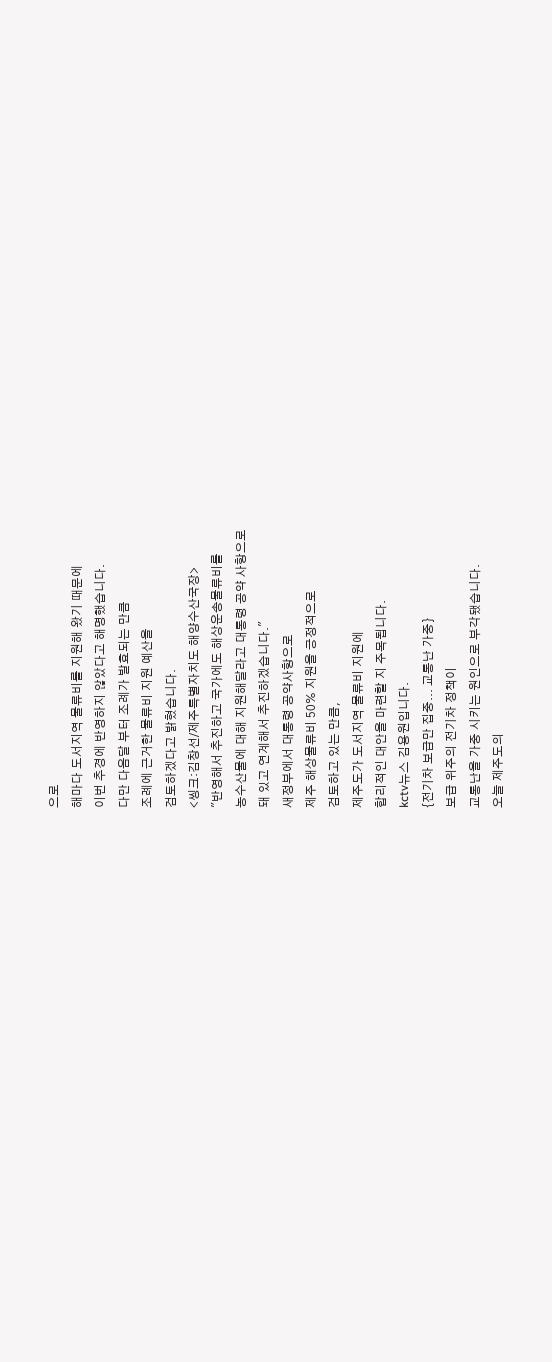으로
해마다 도서지역 물류비를 지원해 왔기 때문에
이번 추경에 반영하지 않았다고 해명했습니다.
다만 다음달 부터 조례가 발효되는 만큼
조례에 근거한 물류비 지원 예산을
검토하겠다고 밝혔습니다.
<씽크:김창선/제주특별자치도 해양수산국장>
"반영해서 추진하고 국가에도 해상운송물류비를
농수산물에 대해 지원해달라고 대통령 공약 사항으로
돼 있고 연계해서 추진하겠습니다."
새정부에서 대통령 공약사항으로
제주 해상물류비 50% 지원을 긍정적으로
검토하고 있는 만큼,
제주도가 도서지역 물류비 지원에
합리적인 대안을 마련할 지 주목됩니다.
kctv뉴스 김용원입니다.
{전기차 보급만 집중... 교통난 가중}
보급 위주의 전기차 정책이
교통난을 가중 시키는 원인으로 부각됐습니다.
오늘 제주도의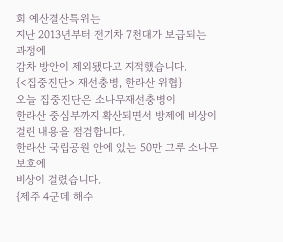회 예산결산특위는
지난 2013년부터 전기차 7천대가 보급되는 과정에
감차 방안이 제외됐다고 지적했습니다.
{<집중진단> 재선충병, 한라산 위협}
오늘 집중진단은 소나무재선충병이
한라산 중심부까지 확산되면서 방제에 비상이
걸린 내용을 점검합니다.
한라산 국립공원 안에 있는 50만 그루 소나무 보호에
비상이 걸렸습니다.
{제주 4군데 해수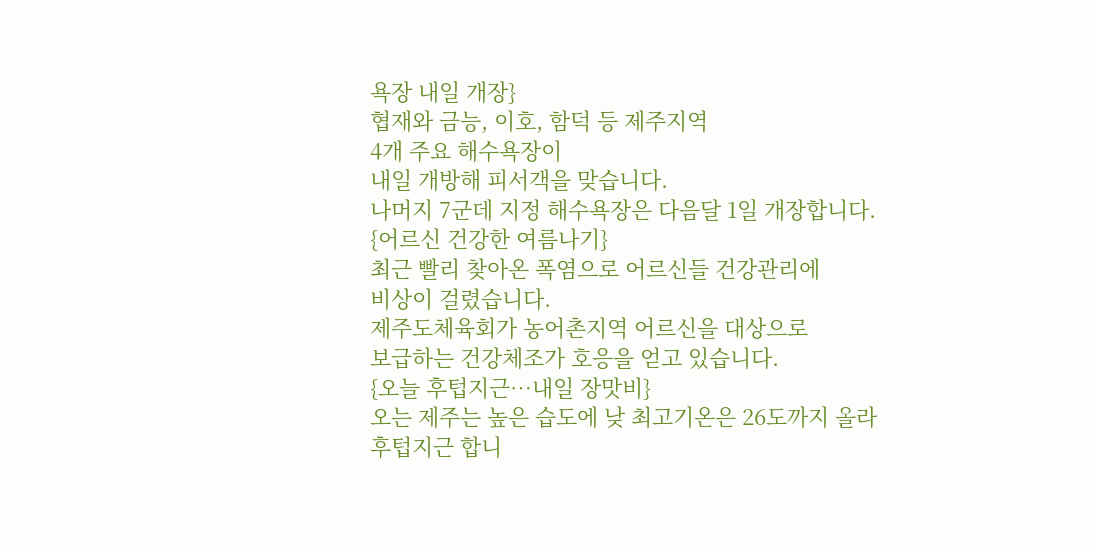욕장 내일 개장}
협재와 금능, 이호, 함덕 등 제주지역
4개 주요 해수욕장이
내일 개방해 피서객을 맞습니다.
나머지 7군데 지정 해수욕장은 다음달 1일 개장합니다.
{어르신 건강한 여름나기}
최근 빨리 찾아온 폭염으로 어르신들 건강관리에
비상이 걸렸습니다.
제주도체육회가 농어촌지역 어르신을 대상으로
보급하는 건강체조가 호응을 얻고 있습니다.
{오늘 후텁지근…내일 장맛비}
오는 제주는 높은 습도에 낮 최고기온은 26도까지 올라
후텁지근 합니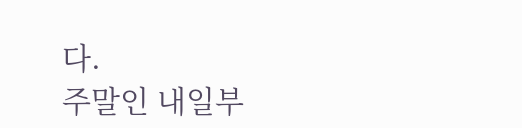다.
주말인 내일부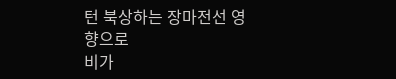턴 북상하는 장마전선 영향으로
비가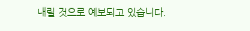내릴 것으로 예보되고 있습니다.